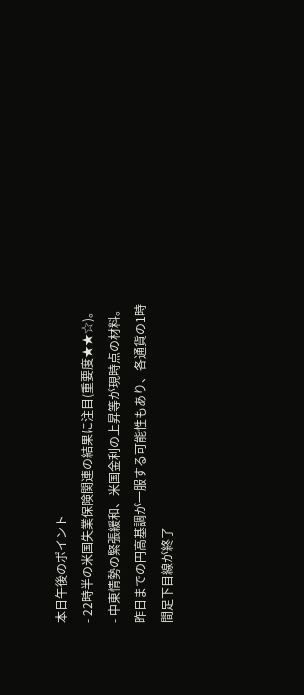本日午後のポイント
- 22時半の米国失業保険関連の結果に注目(重要度★★☆)。
- 中東情勢の緊張緩和、米国金利の上昇等が現時点の材料。昨日までの円高基調が一服する可能性もあり、各通貨の1時間足下目線が終了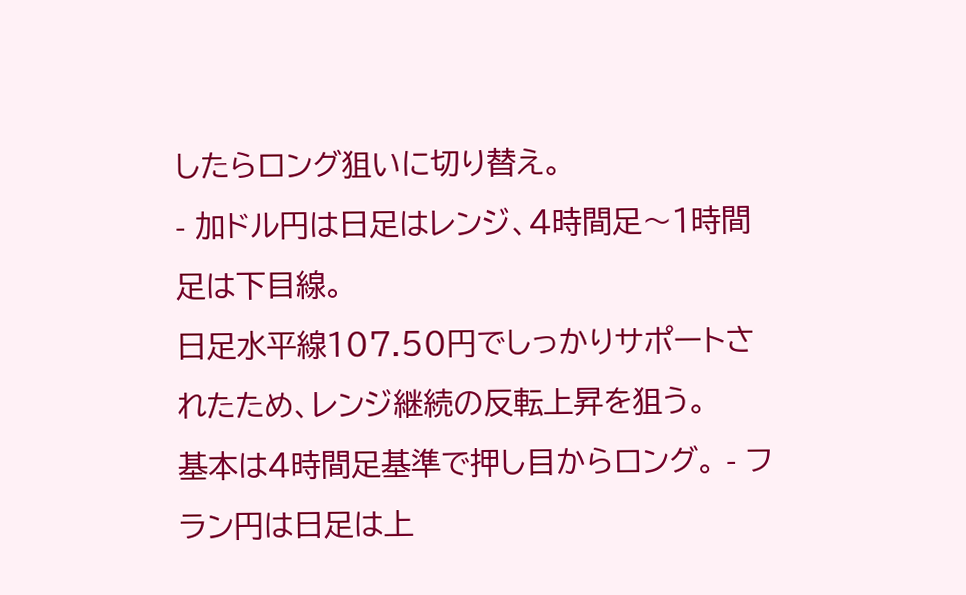したらロング狙いに切り替え。
- 加ドル円は日足はレンジ、4時間足〜1時間足は下目線。
日足水平線107.50円でしっかりサポートされたため、レンジ継続の反転上昇を狙う。
基本は4時間足基準で押し目からロング。 - フラン円は日足は上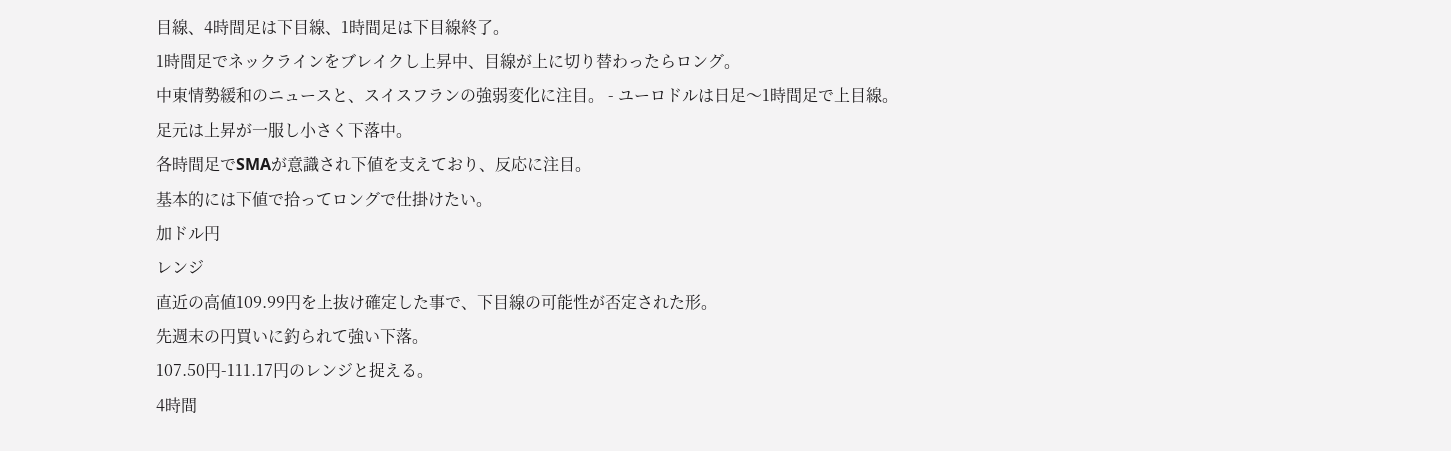目線、4時間足は下目線、1時間足は下目線終了。
1時間足でネックラインをブレイクし上昇中、目線が上に切り替わったらロング。
中東情勢緩和のニュースと、スイスフランの強弱変化に注目。 - ユーロドルは日足〜1時間足で上目線。
足元は上昇が一服し小さく下落中。
各時間足でSMAが意識され下値を支えており、反応に注目。
基本的には下値で拾ってロングで仕掛けたい。
加ドル円
レンジ
直近の高値109.99円を上抜け確定した事で、下目線の可能性が否定された形。
先週末の円買いに釣られて強い下落。
107.50円-111.17円のレンジと捉える。
4時間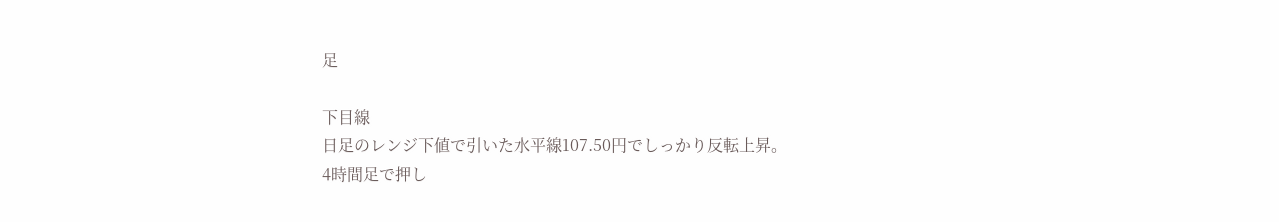足

下目線
日足のレンジ下値で引いた水平線107.50円でしっかり反転上昇。
4時間足で押し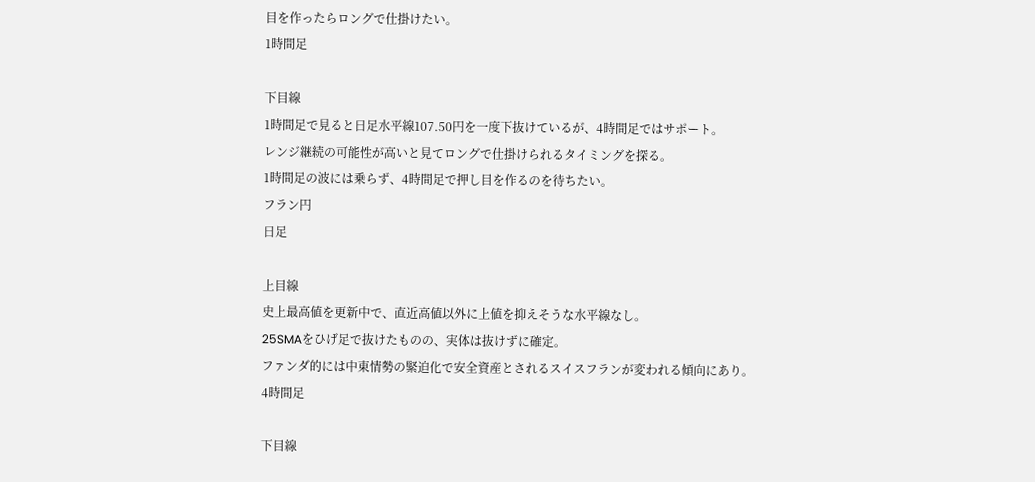目を作ったらロングで仕掛けたい。
1時間足

下目線
1時間足で見ると日足水平線107.50円を一度下抜けているが、4時間足ではサポート。
レンジ継続の可能性が高いと見てロングで仕掛けられるタイミングを探る。
1時間足の波には乗らず、4時間足で押し目を作るのを待ちたい。
フラン円
日足

上目線
史上最高値を更新中で、直近高値以外に上値を抑えそうな水平線なし。
25SMAをひげ足で抜けたものの、実体は抜けずに確定。
ファンダ的には中東情勢の緊迫化で安全資産とされるスイスフランが変われる傾向にあり。
4時間足

下目線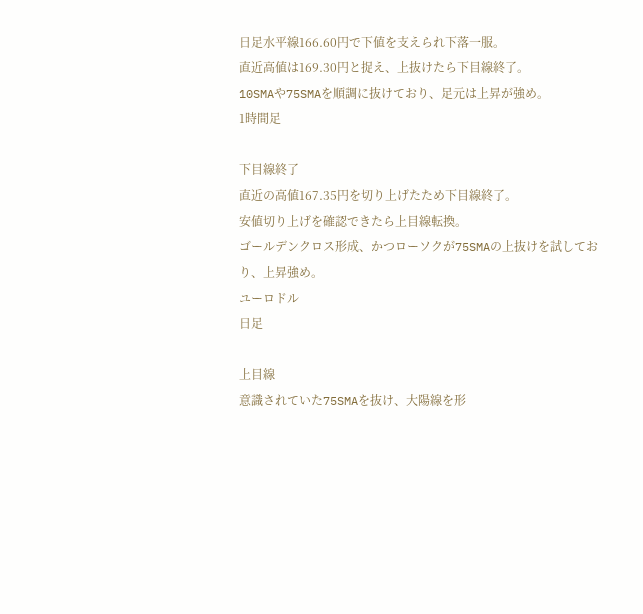日足水平線166.60円で下値を支えられ下落一服。
直近高値は169.30円と捉え、上抜けたら下目線終了。
10SMAや75SMAを順調に抜けており、足元は上昇が強め。
1時間足

下目線終了
直近の高値167.35円を切り上げたため下目線終了。
安値切り上げを確認できたら上目線転換。
ゴールデンクロス形成、かつローソクが75SMAの上抜けを試しており、上昇強め。
ユーロドル
日足

上目線
意識されていた75SMAを抜け、大陽線を形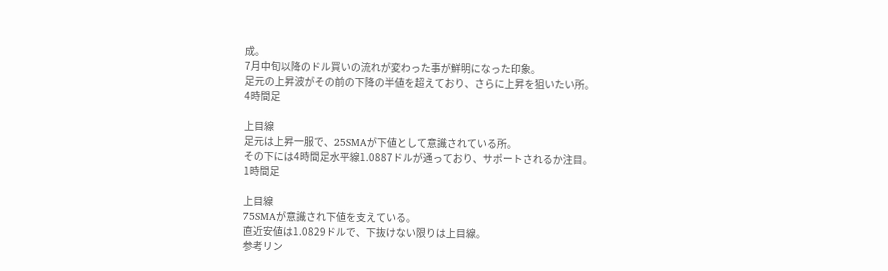成。
7月中旬以降のドル買いの流れが変わった事が鮮明になった印象。
足元の上昇波がその前の下降の半値を超えており、さらに上昇を狙いたい所。
4時間足

上目線
足元は上昇一服で、25SMAが下値として意識されている所。
その下には4時間足水平線1.0887ドルが通っており、サポートされるか注目。
1時間足

上目線
75SMAが意識され下値を支えている。
直近安値は1.0829ドルで、下抜けない限りは上目線。
参考リン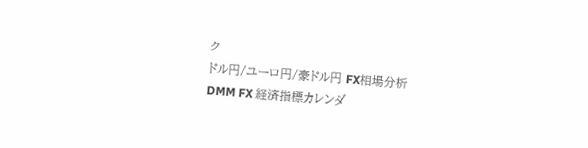ク
ドル円/ユーロ円/豪ドル円 FX相場分析
DMM FX 経済指標カレンダ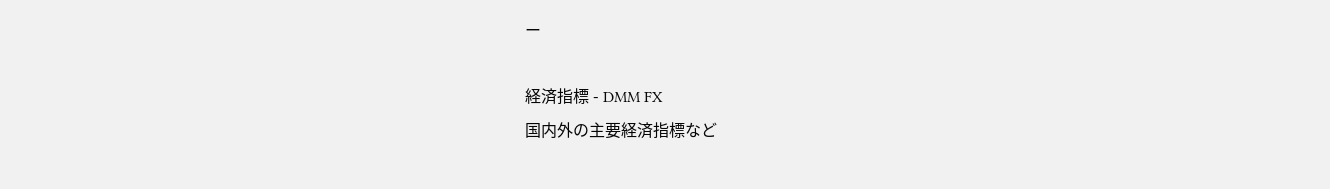ー

経済指標 - DMM FX
国内外の主要経済指標など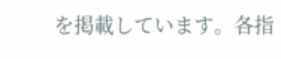を掲載しています。各指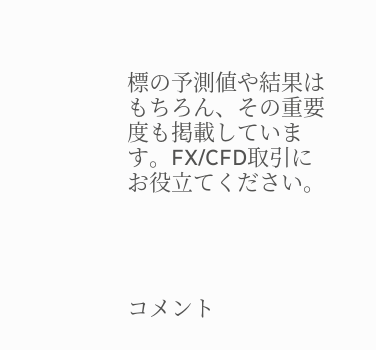標の予測値や結果はもちろん、その重要度も掲載しています。FX/CFD取引にお役立てください。




コメント